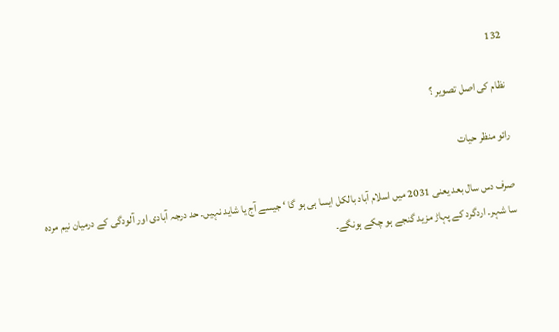132

نظام کی اصل تصویر ؟

رائو منظر حیات

صرف دس سال بعد یعنی 2031 میں اسلام آباد بالکل ایسا ہی ہو گا ‘ جیسے آج یا شاید نہیں۔ حد درجہ آبادی اور آلودگی کے درمیان نیم مردہ سا شہر۔ اردگرد کے پہاڑ مزید گنجے ہو چکے ہونگے۔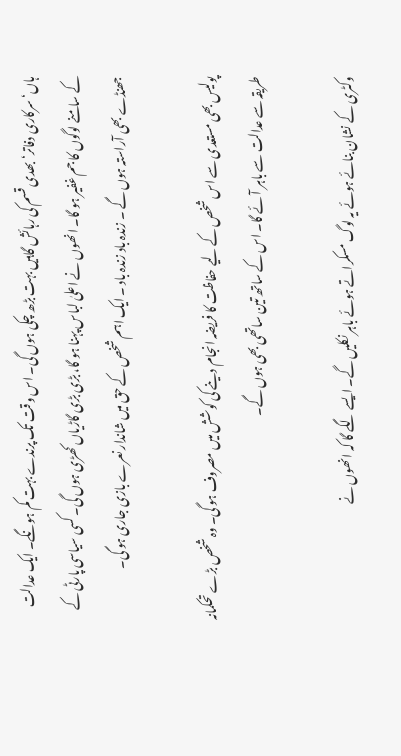ہاں‘ سرکاری دفاتر‘ بھدی قسم کی رہائش گاہیں بہت بڑھ چکی ہوں گی۔ اس وقت تک پرندے بہت کم ہونگے۔ ایک عدالت کے سامنے لوگوں کا جم غفیر ہو گا۔ انھوں نے اعلیٰ لباس پہنا ہو گا، بڑی بڑی گاڑیاں کھڑی ہوں گی۔ کسی سیاسی پارٹی کے جھنڈے بھی آراستہ ہوں گے ۔ زندہ باد زندہ باد ۔ ایک اہم شخص کے حق میں شاندار نعرے بازی جاری ہو گی۔

پولیس بھی مستعدی سے اس شخص کے لیے حفاظت کا فریضہ انجام دینے کی کوشش میں مصروف ہو گی۔ وہ شخص بڑے تحکمانہ طریقہ سے عدالت سے باہر آئے گا۔ اس کے ساتھ تین ساتھی بھی ہوں گے۔

وکٹری کے نشان بنائے ہوئے یہ لوگ مسکراتے ہوئے باہر نکلیں گے۔ ایسے لگے گا کہ انھوں نے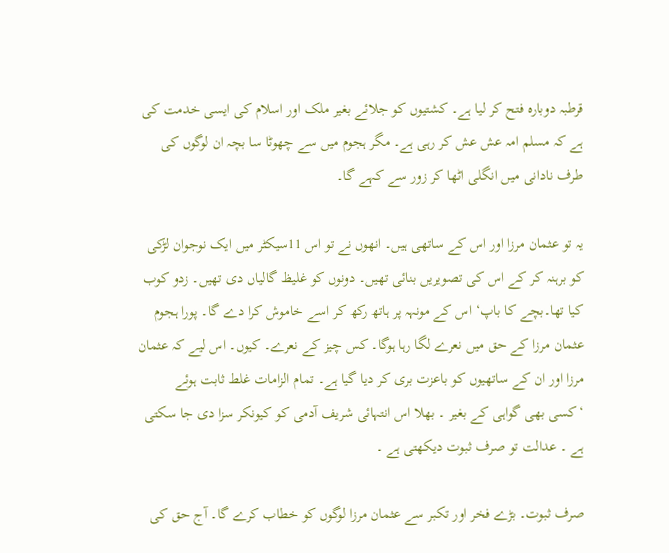قرطبہ دوبارہ فتح کر لیا ہے۔ کشتیوں کو جلائے بغیر ملک اور اسلام کی ایسی خدمت کی ہے کہ مسلم امہ عش عش کر رہی ہے۔ مگر ہجوم میں سے چھوٹا سا بچہ ان لوگوں کی طرف نادانی میں انگلی اٹھا کر زور سے کہے گا۔

یہ تو عثمان مرزا اور اس کے ساتھی ہیں۔ انھوں نے تو اس 11سیکٹر میں ایک نوجوان لڑکی کو برہنہ کر کے اس کی تصویریں بنائی تھیں۔ دونوں کو غلیظ گالیاں دی تھیں۔ زدو کوب کیا تھا۔بچے کا باپ‘ اس کے مونہہ پر ہاتھ رکھ کر اسے خاموش کرا دے گا۔ پورا ہجوم عثمان مرزا کے حق میں نعرے لگا رہا ہوگا۔ کس چیز کے نعرے۔ کیوں۔ اس لیے کہ عثمان مرزا اور ان کے ساتھیوں کو باعزت بری کر دیا گیا ہے۔ تمام الزامات غلط ثابت ہوئے ‘کسی بھی گواہی کے بغیر ۔ بھلا اس انتہائی شریف آدمی کو کیونکر سزا دی جا سکتی ہے ۔ عدالت تو صرف ثبوت دیکھتی ہے ۔

صرف ثبوت۔ بڑے فخر اور تکبر سے عثمان مرزا لوگوں کو خطاب کرے گا۔ آج حق کی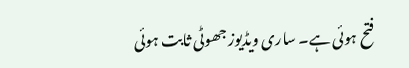فتح ہوئی ہے۔ ساری ویڈیوز جھوٹی ثابت ہوئی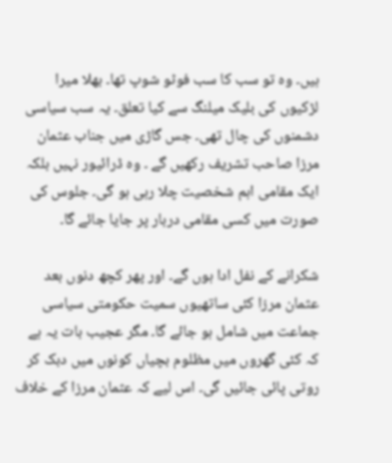ہیں۔ وہ تو سب کا سب فوٹو شوپ تھا۔ بھلا میرا لڑکیوں کی بلیک میلنگ سے کیا تعلق۔ یہ سب سیاسی دشمنوں کی چال تھی۔ جس گاڑی میں جناب عثمان مرزا صاحب تشریف رکھیں گے ۔ وہ ڈرائیور نہیں بلکہ ایک مقامی اہم شخصیت چلا رہی ہو گی۔ جلوس کی صورت میں کسی مقامی دربار پر جایا جائے گا۔

شکرانے کے نفل ادا ہوں گے۔ اور پھر کچھ دنوں بعد عثمان مرزا کئی ساتھیوں سمیت حکومتی سیاسی جماعت میں شامل ہو جائے گا۔ مگر عجیب بات یہ ہے کہ کئی گھروں میں مظلوم بچیاں کونوں میں دبک کر روتی پائی جائیں گی۔ اس لیے کہ عثمان مرزا کے خلاف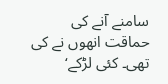سامنے آنے کی حماقت انھوں نے کی تھی۔ کئی لڑکے‘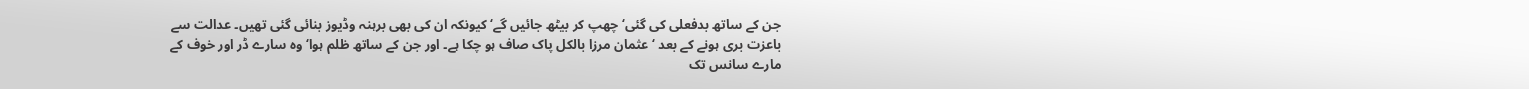جن کے ساتھ بدفعلی کی گئی‘ چھپ کر بیٹھ جائیں گے‘ کیونکہ ان کی بھی برہنہ وڈیوز بنائی گئی تھیں۔ عدالت سے باعزت بری ہونے کے بعد ‘ عثمان مرزا بالکل پاک صاف ہو چکا ہے۔ اور جن کے ساتھ ظلم ہوا‘ وہ سارے ڈر اور خوف کے مارے سانس تک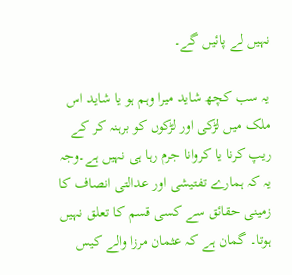نہیں لے پائیں گے۔

یہ سب کچھ شاید میرا وہم ہو یا شاید اس ملک میں لڑکی اور لڑکوں کو برہنہ کر کے ریپ کرنا یا کروانا جرم رہا ہی نہیں ہے۔وجہ یہ کہ ہمارے تفتیشی اور عدالتی انصاف کا زمینی حقائق سے کسی قسم کا تعلق نہیں ہوتا۔ گمان ہے کہ عثمان مرزا والے کیس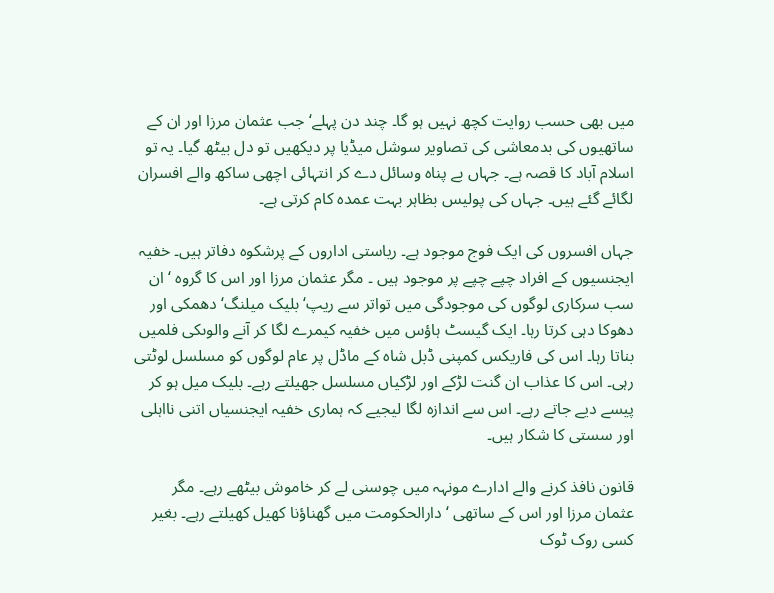میں بھی حسب روایت کچھ نہیں ہو گا۔ چند دن پہلے‘ جب عثمان مرزا اور ان کے ساتھیوں کی بدمعاشی کی تصاویر سوشل میڈیا پر دیکھیں تو دل بیٹھ گیا۔ یہ تو اسلام آباد کا قصہ ہے۔ جہاں بے پناہ وسائل دے کر انتہائی اچھی ساکھ والے افسران لگائے گئے ہیں۔ جہاں کی پولیس بظاہر بہت عمدہ کام کرتی ہے۔

جہاں افسروں کی ایک فوج موجود ہے۔ ریاستی اداروں کے پرشکوہ دفاتر ہیں۔ خفیہ ایجنسیوں کے افراد چپے چپے پر موجود ہیں ۔ مگر عثمان مرزا اور اس کا گروہ ‘ ان سب سرکاری لوگوں کی موجودگی میں تواتر سے ریپ‘ بلیک میلنگ‘ دھمکی اور دھوکا دہی کرتا رہا۔ ایک گیسٹ ہاؤس میں خفیہ کیمرے لگا کر آنے والوںکی فلمیں بناتا رہا۔ اس کی فاریکس کمپنی ڈبل شاہ کے ماڈل پر عام لوگوں کو مسلسل لوٹتی رہی۔ اس کا عذاب ان گنت لڑکے اور لڑکیاں مسلسل جھیلتے رہے۔ بلیک میل ہو کر پیسے دیے جاتے رہے۔ اس سے اندازہ لگا لیجیے کہ ہماری خفیہ ایجنسیاں اتنی نااہلی اور سستی کا شکار ہیں۔

قانون نافذ کرنے والے ادارے مونہہ میں چوسنی لے کر خاموش بیٹھے رہے۔ مگر عثمان مرزا اور اس کے ساتھی ‘دارالحکومت میں گھناؤنا کھیل کھیلتے رہے۔ بغیر کسی روک ٹوک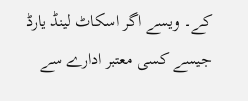کے۔ ویسے اگر اسکاٹ لینڈ یارڈ جیسے کسی معتبر ادارے سے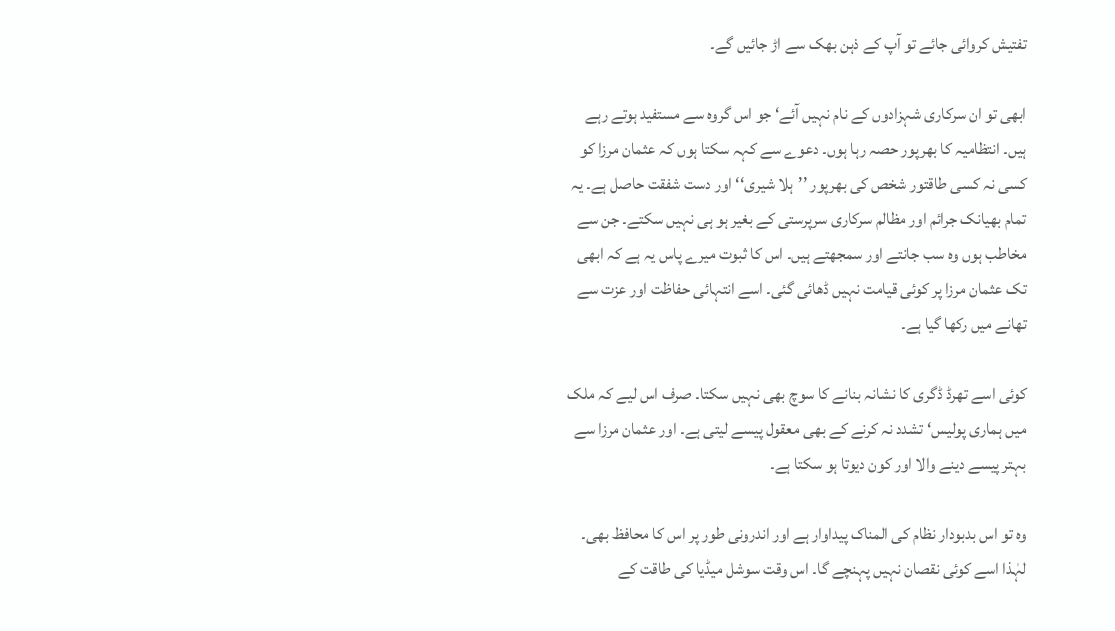تفتیش کروائی جائے تو آپ کے ذہن بھک سے اڑ جائیں گے۔

ابھی تو ان سرکاری شہزادوں کے نام نہیں آئے‘ جو اس گروہ سے مستفید ہوتے رہے ہیں۔ انتظامیہ کا بھرپور حصہ رہا ہوں۔ دعوے سے کہہ سکتا ہوں کہ عثمان مرزا کو کسی نہ کسی طاقتور شخص کی بھرپور ’’ہلا شیری‘‘ اور دست شفقت حاصل ہے۔ یہ تمام بھیانک جرائم اور مظالم سرکاری سرپرستی کے بغیر ہو ہی نہیں سکتے۔ جن سے مخاطب ہوں وہ سب جانتے اور سمجھتے ہیں۔ اس کا ثبوت میرے پاس یہ ہے کہ ابھی تک عثمان مرزا پر کوئی قیامت نہیں ڈھائی گئی۔ اسے انتہائی حفاظت اور عزت سے تھانے میں رکھا گیا ہے۔

کوئی اسے تھرڈ ڈگری کا نشانہ بنانے کا سوچ بھی نہیں سکتا۔ صرف اس لیے کہ ملک میں ہماری پولیس‘ تشدد نہ کرنے کے بھی معقول پیسے لیتی ہے۔ اور عثمان مرزا سے بہتر پیسے دینے والا اور کون دیوتا ہو سکتا ہے۔

وہ تو اس بدبودار نظام کی المناک پیداوار ہے اور اندرونی طور پر اس کا محافظ بھی۔ لہٰذا اسے کوئی نقصان نہیں پہنچے گا۔ اس وقت سوشل میڈیا کی طاقت کے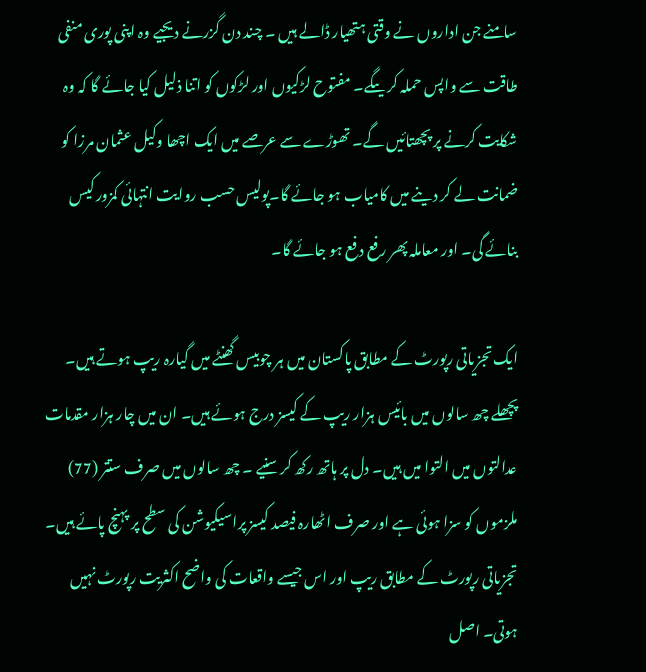سامنے جن اداروں نے وقتی ہتھیار ڈالے ہیں ۔ چند دن گزرنے دیجیے وہ اپنی پوری منفی طاقت سے واپس حملہ کر یںگے۔ مفتوح لڑکیوں اور لڑکوں کو اتنا ذلیل کیا جائے گا کہ وہ شکایت کرنے پر پچھتائیں گے۔ تھوڑے سے عرصے میں ایک اچھا وکیل عثمان مرزا کو ضمانت لے کر دینے میں کامیاب ہو جائے گا۔پولیس حسب روایت انتہائی کمزور کیس بنائے گی۔ اور معاملہ پھر رفع دفع ہو جائے گا۔

ایک تجزیاتی رپورٹ کے مطابق پاکستان میں ہر چوبیس گھنٹے میں گیارہ ریپ ہوتے ہیں۔ پچھلے چھ سالوں میں بائیس ہزار ریپ کے کیسز درج ہوئے ہیں۔ ان میں چار ہزار مقدمات عدالتوں میں التوا میں ہیں۔ دل پر ہاتھ رکھ کر سنیے ۔ چھ سالوں میں صرف ستتر (77) ملزموں کو سزا ہوئی ہے اور صرف اٹھارہ فیصد کیسز پراسیکیوشن کی سطح پر پہنچ پائے ہیں۔ تجزیاتی رپورٹ کے مطابق ریپ اور اس جیسے واقعات کی واضح اکثریت رپورٹ نہیں ہوتی۔ اصل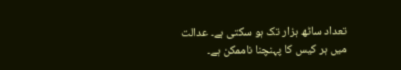تعداد ساٹھ ہزار تک ہو سکتی ہے۔ عدالت میں ہر کیس کا پہنچنا ناممکن ہے۔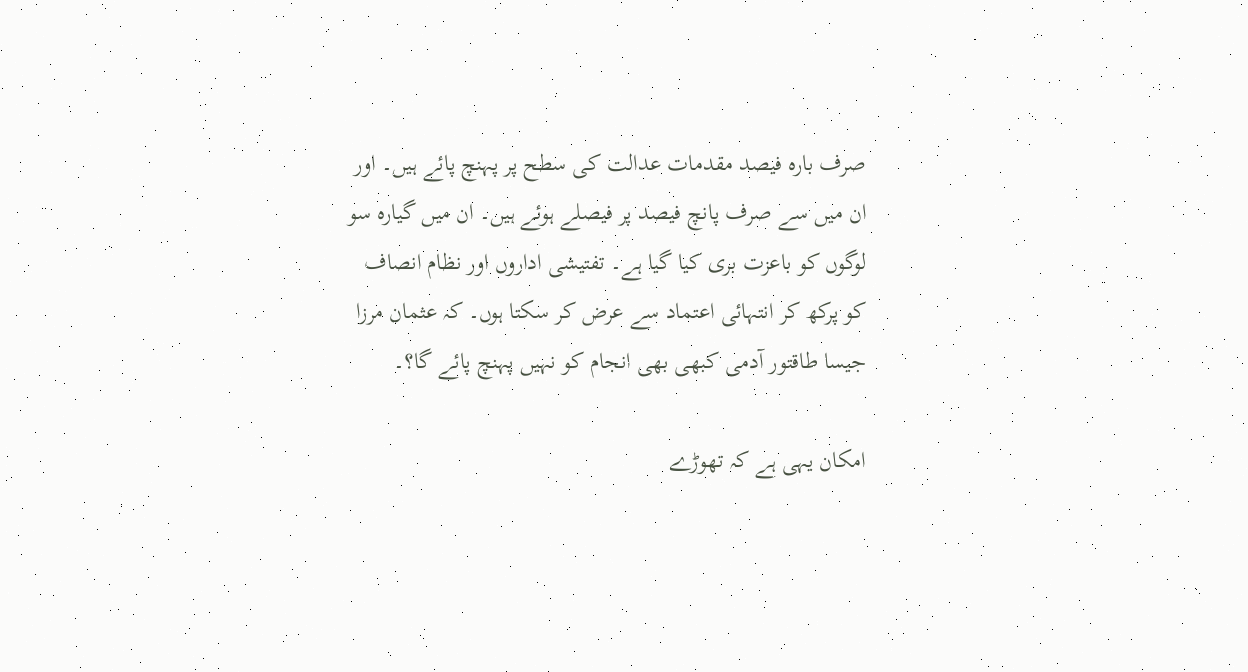صرف بارہ فیصد مقدمات عدالت کی سطح پر پہنچ پائے ہیں۔ اور ان میں سے صرف پانچ فیصد پر فیصلے ہوئے ہیں۔ ان میں گیارہ سو لوگوں کو باعزت بری کیا گیا ہے۔ تفتیشی اداروں اور نظام انصاف کو پرکھ کر انتہائی اعتماد سے عرض کر سکتا ہوں۔ کہ عثمان مرزا جیسا طاقتور آدمی کبھی بھی انجام کو نہیں پہنچ پائے گا؟۔

امکان یہی ہے کہ تھوڑے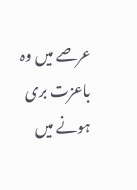عرصے میں وہ باعزت بری ہونے میں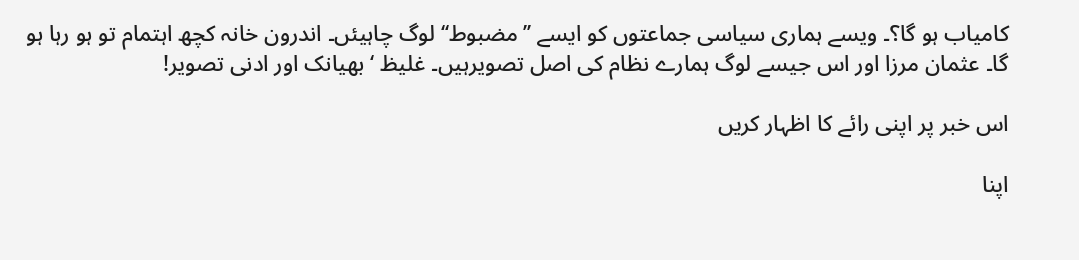کامیاب ہو گا؟۔ ویسے ہماری سیاسی جماعتوں کو ایسے ’’مضبوط‘‘ لوگ چاہیئں۔ اندرون خانہ کچھ اہتمام تو ہو رہا ہو گا۔ عثمان مرزا اور اس جیسے لوگ ہمارے نظام کی اصل تصویرہیں۔ غلیظ ‘ بھیانک اور ادنی تصویر!

اس خبر پر اپنی رائے کا اظہار کریں

اپنا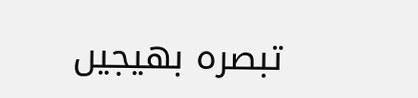تبصرہ بھیجیں